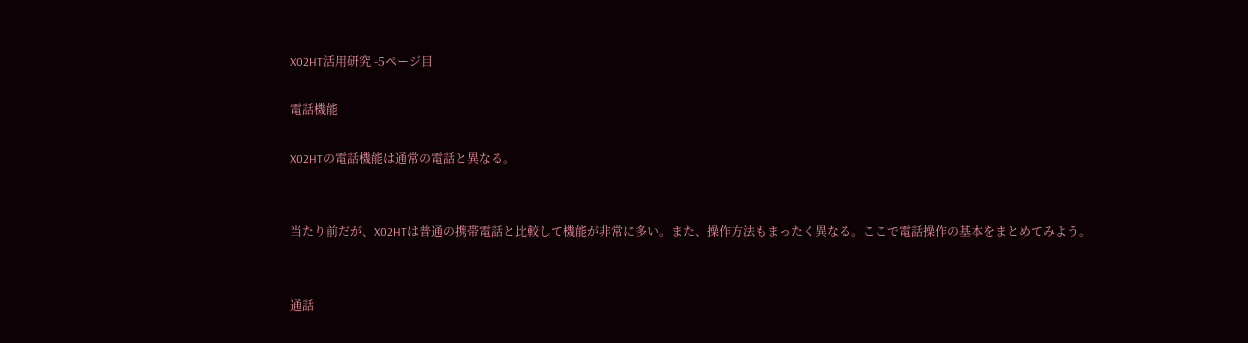X02HT活用研究 -5ページ目

電話機能

X02HTの電話機能は通常の電話と異なる。


当たり前だが、X02HTは普通の携帯電話と比較して機能が非常に多い。また、操作方法もまったく異なる。ここで電話操作の基本をまとめてみよう。


通話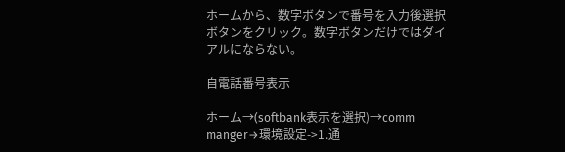ホームから、数字ボタンで番号を入力後選択ボタンをクリック。数字ボタンだけではダイアルにならない。

自電話番号表示

ホーム→(softbank表示を選択)→comm manger→環境設定->1.通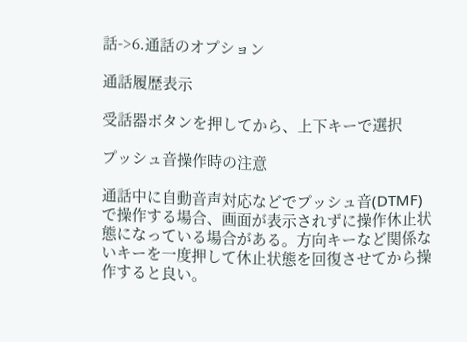話->6.通話のオプション

通話履歴表示

受話器ボタンを押してから、上下キーで選択

プッシュ音操作時の注意

通話中に自動音声対応などでプッシュ音(DTMF)で操作する場合、画面が表示されずに操作休止状態になっている場合がある。方向キーなど関係ないキーを一度押して休止状態を回復させてから操作すると良い。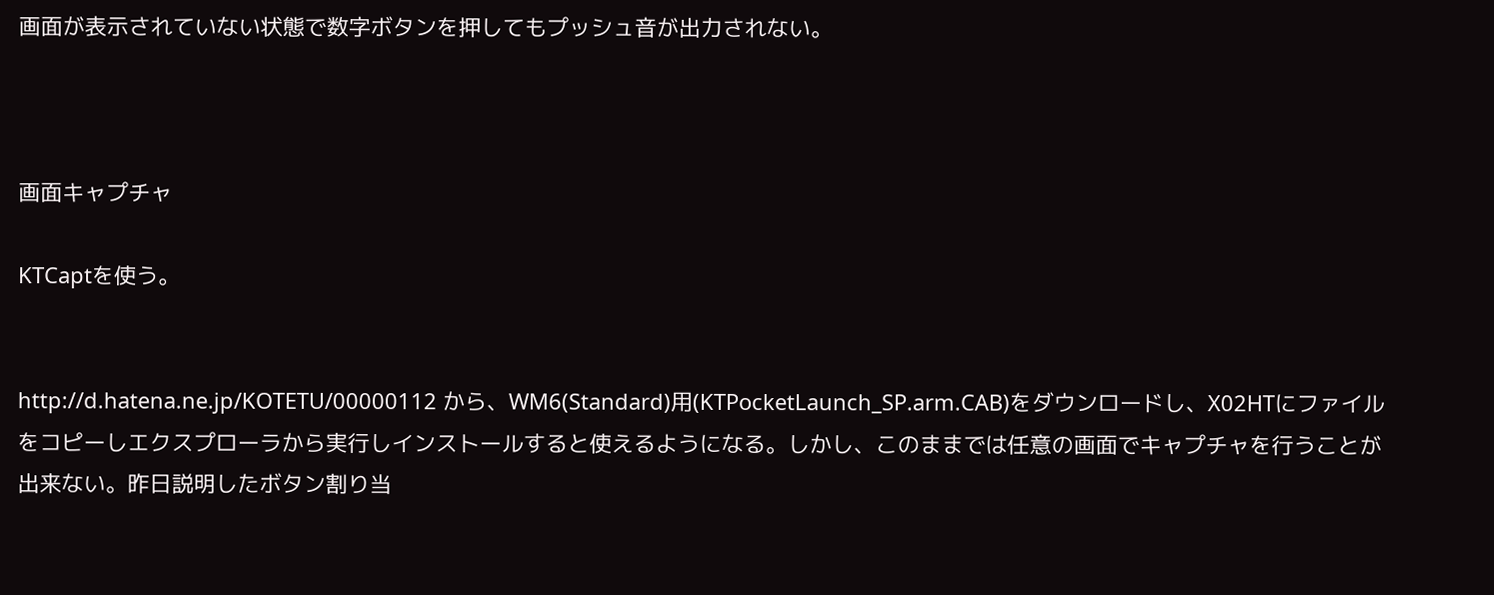画面が表示されていない状態で数字ボタンを押してもプッシュ音が出力されない。



画面キャプチャ

KTCaptを使う。


http://d.hatena.ne.jp/KOTETU/00000112 から、WM6(Standard)用(KTPocketLaunch_SP.arm.CAB)をダウンロードし、X02HTにファイルをコピーしエクスプローラから実行しインストールすると使えるようになる。しかし、このままでは任意の画面でキャプチャを行うことが出来ない。昨日説明したボタン割り当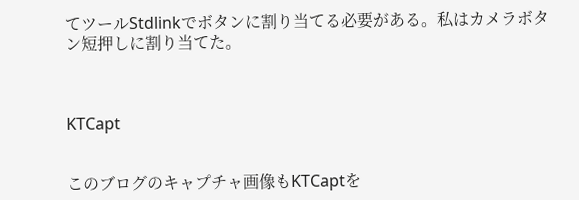てツールStdlinkでボタンに割り当てる必要がある。私はカメラボタン短押しに割り当てた。



KTCapt


このブログのキャプチャ画像もKTCaptを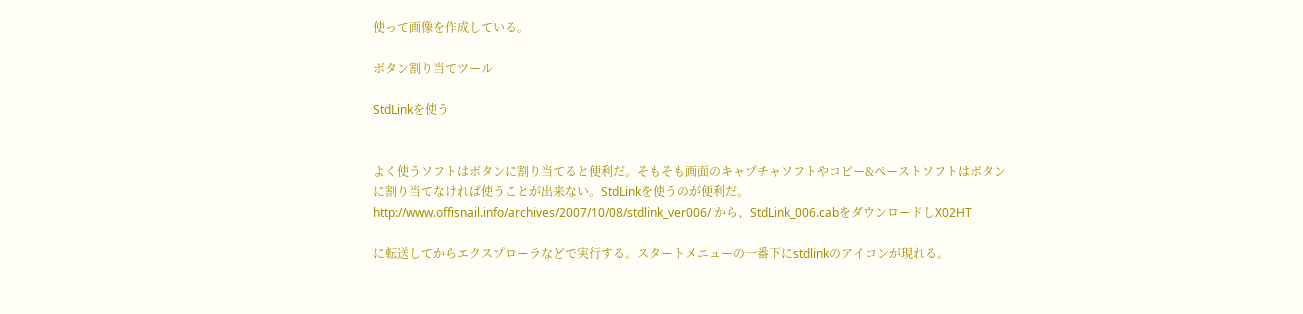使って画像を作成している。

ボタン割り当てツール

StdLinkを使う


よく使うソフトはボタンに割り当てると便利だ。そもそも画面のキャプチャソフトやコピー&ペーストソフトはボタンに割り当てなければ使うことが出来ない。StdLinkを使うのが便利だ。http://www.offisnail.info/archives/2007/10/08/stdlink_ver006/ から、StdLink_006.cabをダウンロードしX02HT

に転送してからエクスプローラなどで実行する。スタートメニューの一番下にstdlinkのアイコンが現れる。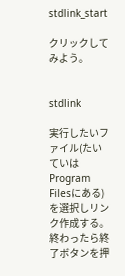stdlink_start

クリックしてみよう。


stdlink

実行したいファイル(たいていはProgram Filesにある)を選択しリンク作成する。終わったら終了ボタンを押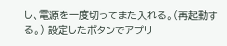し、電源を一度切ってまた入れる。(再起動する。) 設定したボタンでアプリ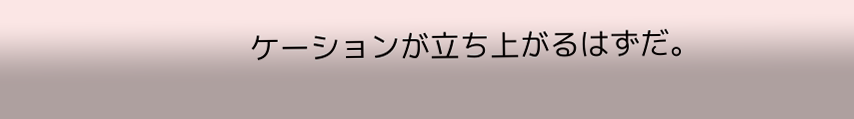ケーションが立ち上がるはずだ。